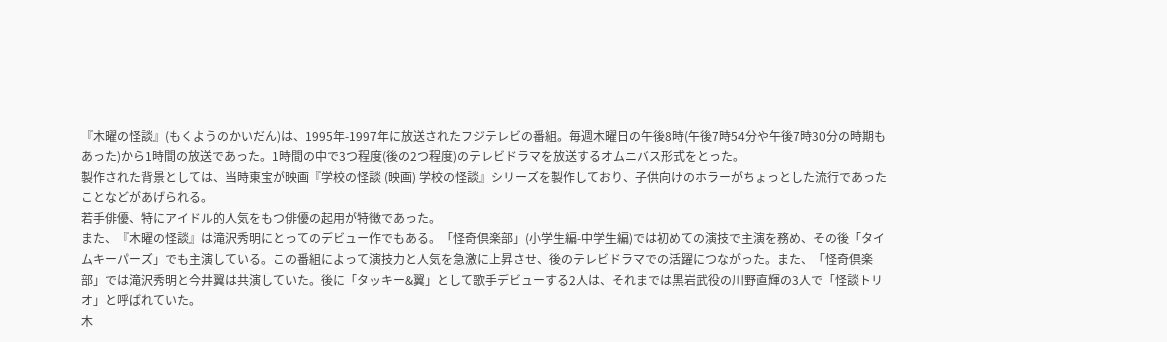『木曜の怪談』(もくようのかいだん)は、1995年-1997年に放送されたフジテレビの番組。毎週木曜日の午後8時(午後7時54分や午後7時30分の時期もあった)から1時間の放送であった。1時間の中で3つ程度(後の2つ程度)のテレビドラマを放送するオムニバス形式をとった。
製作された背景としては、当時東宝が映画『学校の怪談 (映画) 学校の怪談』シリーズを製作しており、子供向けのホラーがちょっとした流行であったことなどがあげられる。
若手俳優、特にアイドル的人気をもつ俳優の起用が特徴であった。
また、『木曜の怪談』は滝沢秀明にとってのデビュー作でもある。「怪奇倶楽部」(小学生編-中学生編)では初めての演技で主演を務め、その後「タイムキーパーズ」でも主演している。この番組によって演技力と人気を急激に上昇させ、後のテレビドラマでの活躍につながった。また、「怪奇倶楽部」では滝沢秀明と今井翼は共演していた。後に「タッキー&翼」として歌手デビューする2人は、それまでは黒岩武役の川野直輝の3人で「怪談トリオ」と呼ばれていた。
木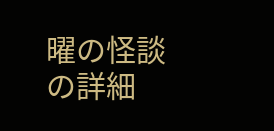曜の怪談の詳細